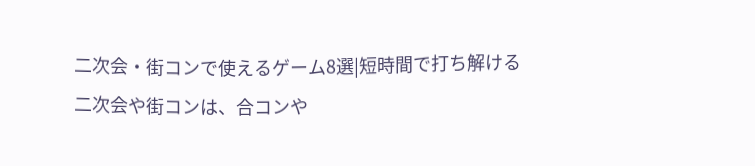二次会・街コンで使えるゲーム8選|短時間で打ち解ける
二次会や街コンは、合コンや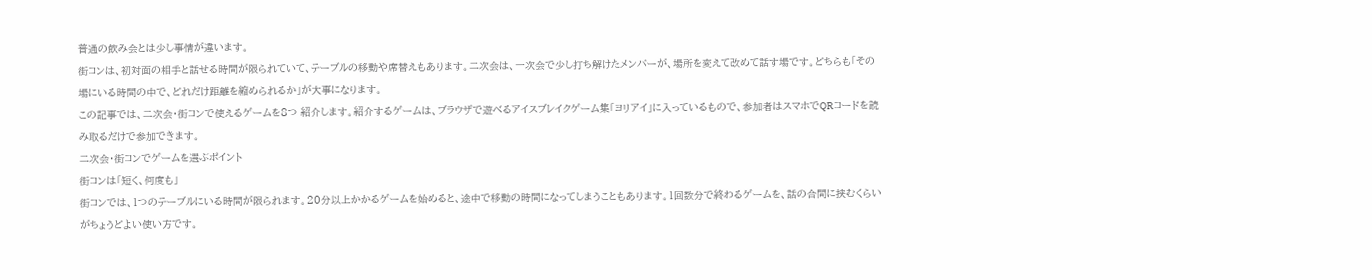普通の飲み会とは少し事情が違います。
街コンは、初対面の相手と話せる時間が限られていて、テーブルの移動や席替えもあります。二次会は、一次会で少し打ち解けたメンバーが、場所を変えて改めて話す場です。どちらも「その場にいる時間の中で、どれだけ距離を縮められるか」が大事になります。
この記事では、二次会・街コンで使えるゲームを8つ 紹介します。紹介するゲームは、ブラウザで遊べるアイスブレイクゲーム集「ヨリアイ」に入っているもので、参加者はスマホでQRコードを読み取るだけで参加できます。
二次会・街コンでゲームを選ぶポイント
街コンは「短く、何度も」
街コンでは、1つのテーブルにいる時間が限られます。20分以上かかるゲームを始めると、途中で移動の時間になってしまうこともあります。1回数分で終わるゲームを、話の合間に挟むくらいがちょうどよい使い方です。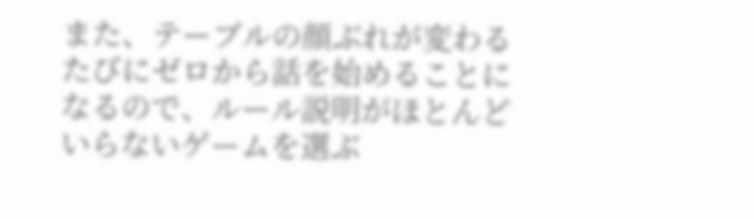また、テーブルの顔ぶれが変わるたびにゼロから話を始めることになるので、ルール説明がほとんどいらないゲームを選ぶ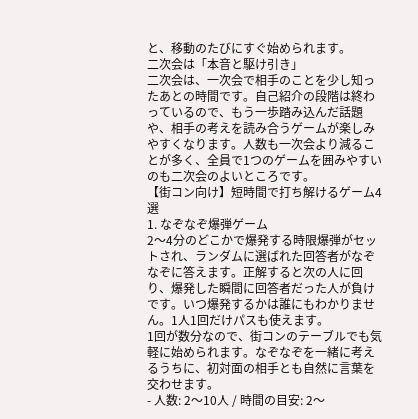と、移動のたびにすぐ始められます。
二次会は「本音と駆け引き」
二次会は、一次会で相手のことを少し知ったあとの時間です。自己紹介の段階は終わっているので、もう一歩踏み込んだ話題や、相手の考えを読み合うゲームが楽しみやすくなります。人数も一次会より減ることが多く、全員で1つのゲームを囲みやすいのも二次会のよいところです。
【街コン向け】短時間で打ち解けるゲーム4選
1. なぞなぞ爆弾ゲーム
2〜4分のどこかで爆発する時限爆弾がセットされ、ランダムに選ばれた回答者がなぞなぞに答えます。正解すると次の人に回り、爆発した瞬間に回答者だった人が負けです。いつ爆発するかは誰にもわかりません。1人1回だけパスも使えます。
1回が数分なので、街コンのテーブルでも気軽に始められます。なぞなぞを一緒に考えるうちに、初対面の相手とも自然に言葉を交わせます。
- 人数: 2〜10人 / 時間の目安: 2〜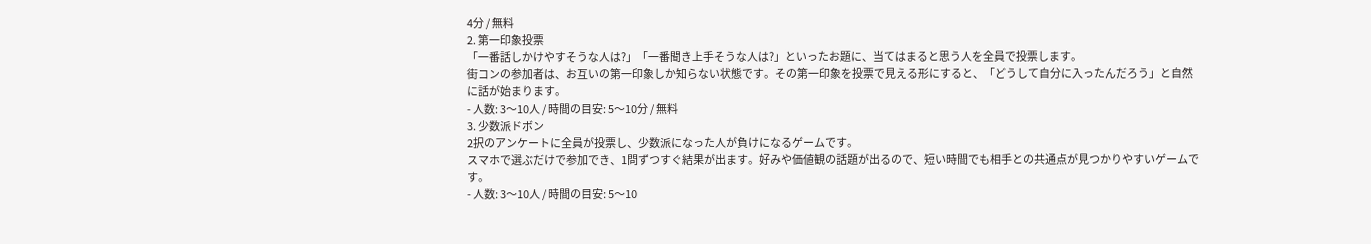4分 / 無料
2. 第一印象投票
「一番話しかけやすそうな人は?」「一番聞き上手そうな人は?」といったお題に、当てはまると思う人を全員で投票します。
街コンの参加者は、お互いの第一印象しか知らない状態です。その第一印象を投票で見える形にすると、「どうして自分に入ったんだろう」と自然に話が始まります。
- 人数: 3〜10人 / 時間の目安: 5〜10分 / 無料
3. 少数派ドボン
2択のアンケートに全員が投票し、少数派になった人が負けになるゲームです。
スマホで選ぶだけで参加でき、1問ずつすぐ結果が出ます。好みや価値観の話題が出るので、短い時間でも相手との共通点が見つかりやすいゲームです。
- 人数: 3〜10人 / 時間の目安: 5〜10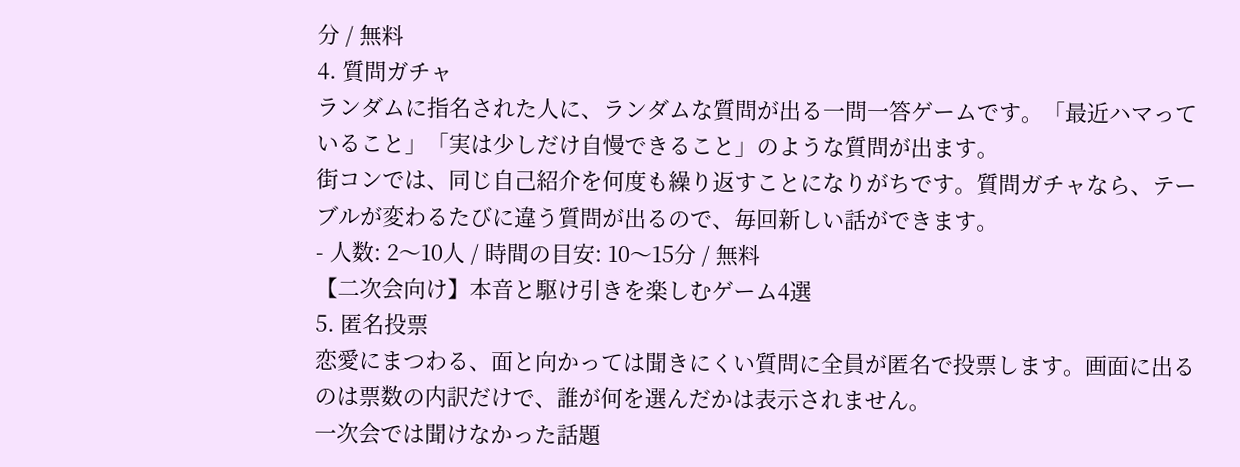分 / 無料
4. 質問ガチャ
ランダムに指名された人に、ランダムな質問が出る一問一答ゲームです。「最近ハマっていること」「実は少しだけ自慢できること」のような質問が出ます。
街コンでは、同じ自己紹介を何度も繰り返すことになりがちです。質問ガチャなら、テーブルが変わるたびに違う質問が出るので、毎回新しい話ができます。
- 人数: 2〜10人 / 時間の目安: 10〜15分 / 無料
【二次会向け】本音と駆け引きを楽しむゲーム4選
5. 匿名投票
恋愛にまつわる、面と向かっては聞きにくい質問に全員が匿名で投票します。画面に出るのは票数の内訳だけで、誰が何を選んだかは表示されません。
一次会では聞けなかった話題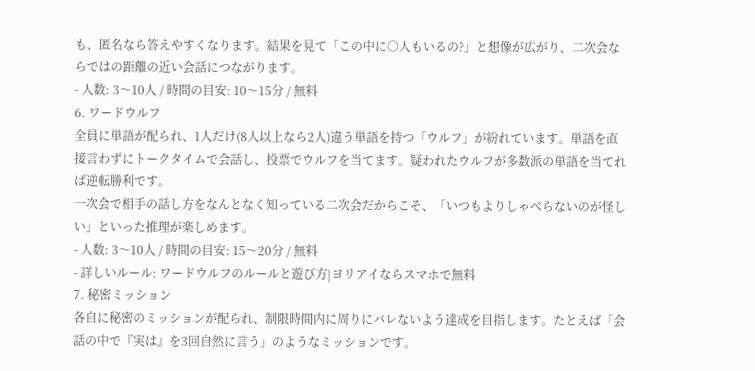も、匿名なら答えやすくなります。結果を見て「この中に○人もいるの?」と想像が広がり、二次会ならではの距離の近い会話につながります。
- 人数: 3〜10人 / 時間の目安: 10〜15分 / 無料
6. ワードウルフ
全員に単語が配られ、1人だけ(8人以上なら2人)違う単語を持つ「ウルフ」が紛れています。単語を直接言わずにトークタイムで会話し、投票でウルフを当てます。疑われたウルフが多数派の単語を当てれば逆転勝利です。
一次会で相手の話し方をなんとなく知っている二次会だからこそ、「いつもよりしゃべらないのが怪しい」といった推理が楽しめます。
- 人数: 3〜10人 / 時間の目安: 15〜20分 / 無料
- 詳しいルール: ワードウルフのルールと遊び方|ヨリアイならスマホで無料
7. 秘密ミッション
各自に秘密のミッションが配られ、制限時間内に周りにバレないよう達成を目指します。たとえば「会話の中で『実は』を3回自然に言う」のようなミッションです。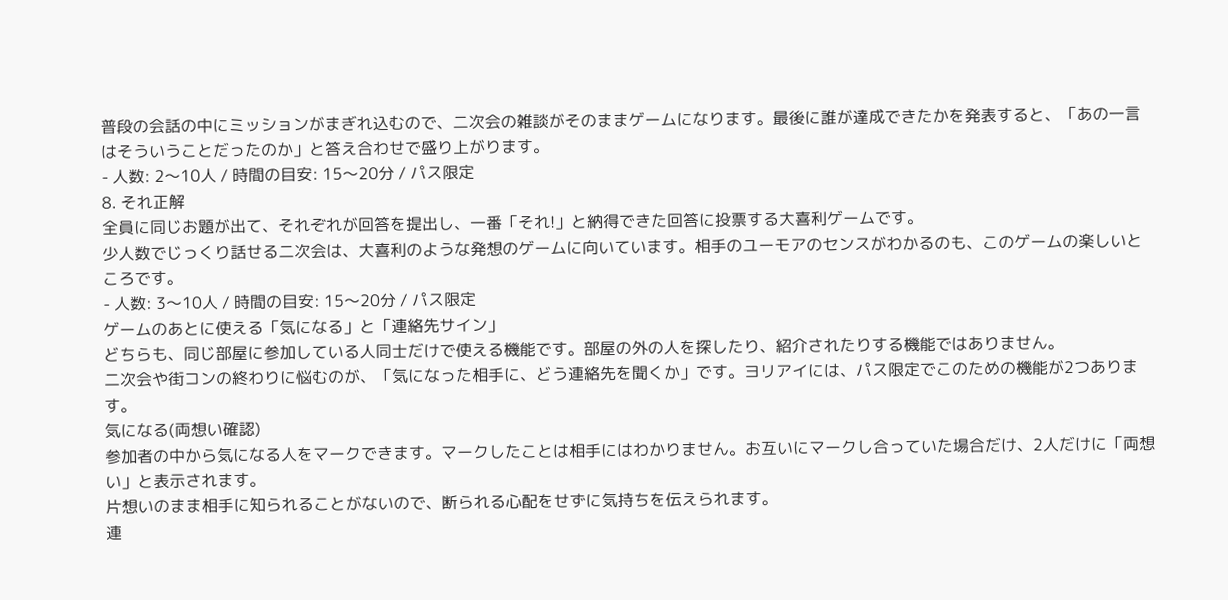普段の会話の中にミッションがまぎれ込むので、二次会の雑談がそのままゲームになります。最後に誰が達成できたかを発表すると、「あの一言はそういうことだったのか」と答え合わせで盛り上がります。
- 人数: 2〜10人 / 時間の目安: 15〜20分 / パス限定
8. それ正解
全員に同じお題が出て、それぞれが回答を提出し、一番「それ!」と納得できた回答に投票する大喜利ゲームです。
少人数でじっくり話せる二次会は、大喜利のような発想のゲームに向いています。相手のユーモアのセンスがわかるのも、このゲームの楽しいところです。
- 人数: 3〜10人 / 時間の目安: 15〜20分 / パス限定
ゲームのあとに使える「気になる」と「連絡先サイン」
どちらも、同じ部屋に参加している人同士だけで使える機能です。部屋の外の人を探したり、紹介されたりする機能ではありません。
二次会や街コンの終わりに悩むのが、「気になった相手に、どう連絡先を聞くか」です。ヨリアイには、パス限定でこのための機能が2つあります。
気になる(両想い確認)
参加者の中から気になる人をマークできます。マークしたことは相手にはわかりません。お互いにマークし合っていた場合だけ、2人だけに「両想い」と表示されます。
片想いのまま相手に知られることがないので、断られる心配をせずに気持ちを伝えられます。
連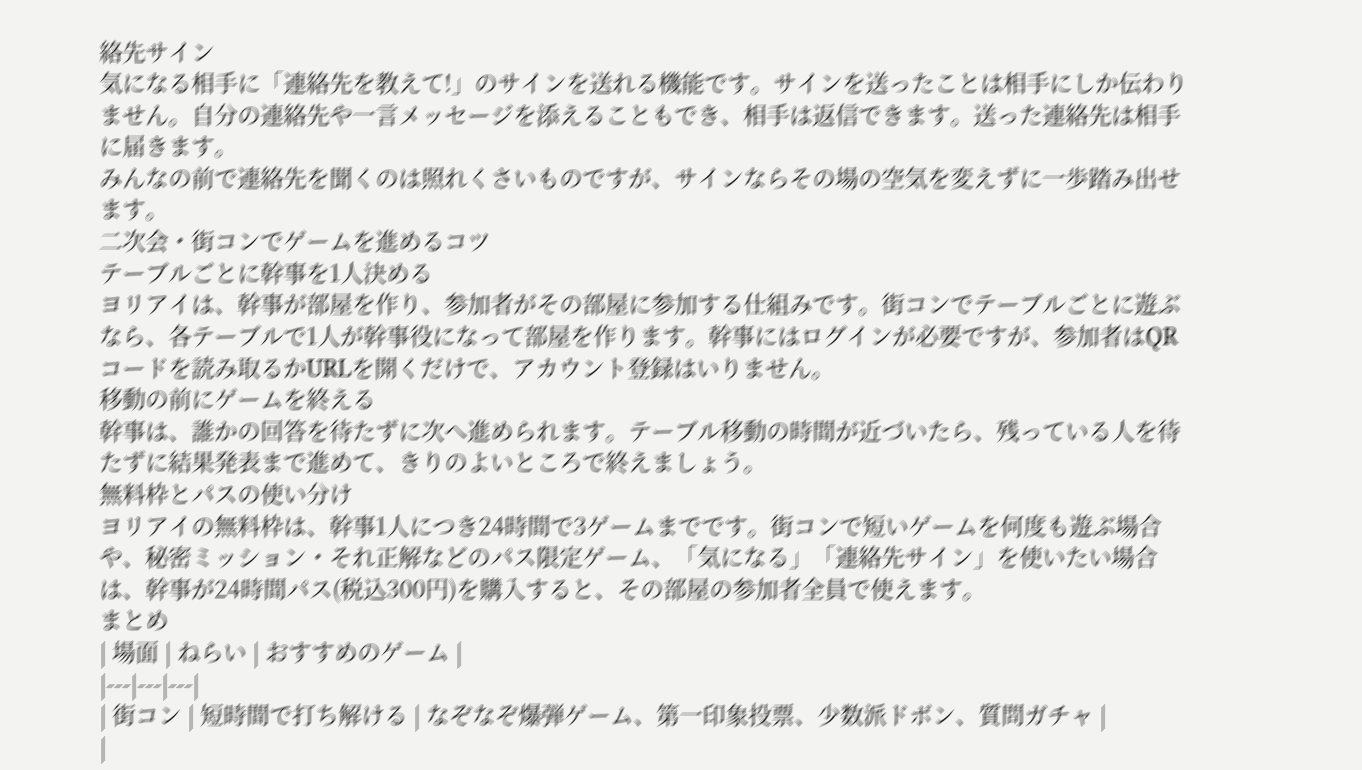絡先サイン
気になる相手に「連絡先を教えて!」のサインを送れる機能です。サインを送ったことは相手にしか伝わりません。自分の連絡先や一言メッセージを添えることもでき、相手は返信できます。送った連絡先は相手に届きます。
みんなの前で連絡先を聞くのは照れくさいものですが、サインならその場の空気を変えずに一歩踏み出せます。
二次会・街コンでゲームを進めるコツ
テーブルごとに幹事を1人決める
ヨリアイは、幹事が部屋を作り、参加者がその部屋に参加する仕組みです。街コンでテーブルごとに遊ぶなら、各テーブルで1人が幹事役になって部屋を作ります。幹事にはログインが必要ですが、参加者はQRコードを読み取るかURLを開くだけで、アカウント登録はいりません。
移動の前にゲームを終える
幹事は、誰かの回答を待たずに次へ進められます。テーブル移動の時間が近づいたら、残っている人を待たずに結果発表まで進めて、きりのよいところで終えましょう。
無料枠とパスの使い分け
ヨリアイの無料枠は、幹事1人につき24時間で3ゲームまでです。街コンで短いゲームを何度も遊ぶ場合や、秘密ミッション・それ正解などのパス限定ゲーム、「気になる」「連絡先サイン」を使いたい場合は、幹事が24時間パス(税込300円)を購入すると、その部屋の参加者全員で使えます。
まとめ
| 場面 | ねらい | おすすめのゲーム |
|---|---|---|
| 街コン | 短時間で打ち解ける | なぞなぞ爆弾ゲーム、第一印象投票、少数派ドボン、質問ガチャ |
|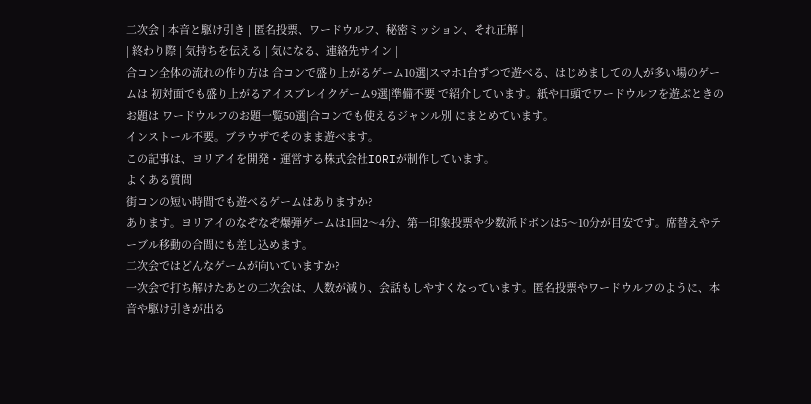二次会 | 本音と駆け引き | 匿名投票、ワードウルフ、秘密ミッション、それ正解 |
| 終わり際 | 気持ちを伝える | 気になる、連絡先サイン |
合コン全体の流れの作り方は 合コンで盛り上がるゲーム10選|スマホ1台ずつで遊べる、はじめましての人が多い場のゲームは 初対面でも盛り上がるアイスブレイクゲーム9選|準備不要 で紹介しています。紙や口頭でワードウルフを遊ぶときのお題は ワードウルフのお題一覧50選|合コンでも使えるジャンル別 にまとめています。
インストール不要。ブラウザでそのまま遊べます。
この記事は、ヨリアイを開発・運営する株式会社IORIが制作しています。
よくある質問
街コンの短い時間でも遊べるゲームはありますか?
あります。ヨリアイのなぞなぞ爆弾ゲームは1回2〜4分、第一印象投票や少数派ドボンは5〜10分が目安です。席替えやテーブル移動の合間にも差し込めます。
二次会ではどんなゲームが向いていますか?
一次会で打ち解けたあとの二次会は、人数が減り、会話もしやすくなっています。匿名投票やワードウルフのように、本音や駆け引きが出る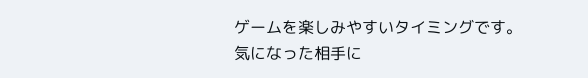ゲームを楽しみやすいタイミングです。
気になった相手に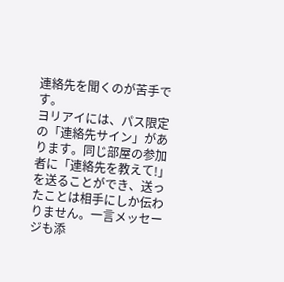連絡先を聞くのが苦手です。
ヨリアイには、パス限定の「連絡先サイン」があります。同じ部屋の参加者に「連絡先を教えて!」を送ることができ、送ったことは相手にしか伝わりません。一言メッセージも添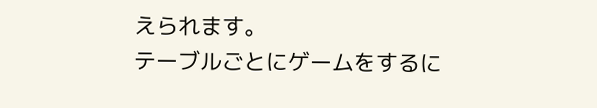えられます。
テーブルごとにゲームをするに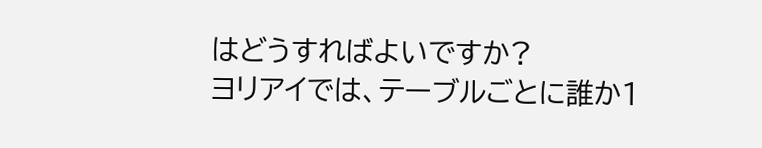はどうすればよいですか?
ヨリアイでは、テーブルごとに誰か1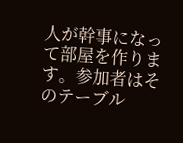人が幹事になって部屋を作ります。参加者はそのテーブル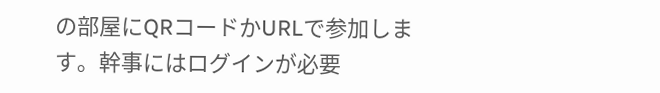の部屋にQRコードかURLで参加します。幹事にはログインが必要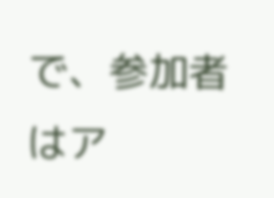で、参加者はア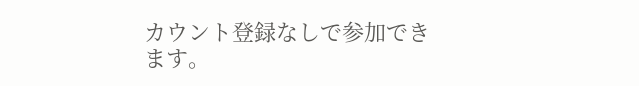カウント登録なしで参加できます。